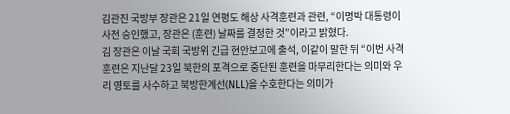김관진 국방부 장관은 21일 연평도 해상 사격훈련과 관련, “이명박 대통령이 사전 승인했고, 장관은 (훈련) 날짜를 결정한 것”이라고 밝혔다.
김 장관은 이날 국회 국방위 긴급 현안보고에 출석, 이같이 말한 뒤 “이번 사격훈련은 지난달 23일 북한의 포격으로 중단된 훈련을 마무리한다는 의미와 우리 영토를 사수하고 북방한계선(NLL)을 수호한다는 의미가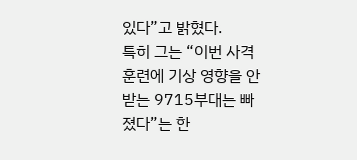있다”고 밝혔다.
특히 그는 “이번 사격훈련에 기상 영향을 안받는 9715부대는 빠졌다”는 한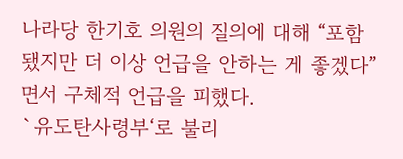나라당 한기호 의원의 질의에 대해 “포함됐지만 더 이상 언급을 안하는 게 좋겠다”면서 구체적 언급을 피했다.
`유도탄사령부‘로 불리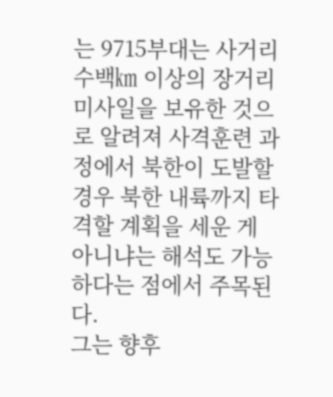는 9715부대는 사거리 수백㎞ 이상의 장거리 미사일을 보유한 것으로 알려져 사격훈련 과정에서 북한이 도발할 경우 북한 내륙까지 타격할 계획을 세운 게 아니냐는 해석도 가능하다는 점에서 주목된다.
그는 향후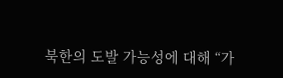북한의 도발 가능성에 대해 “가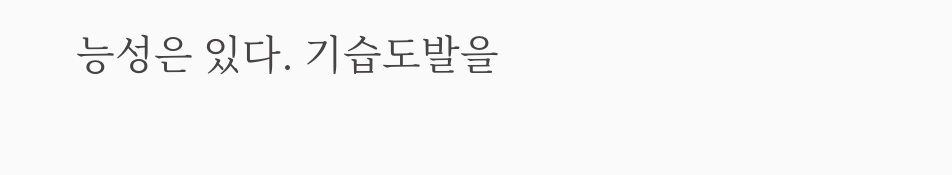능성은 있다. 기습도발을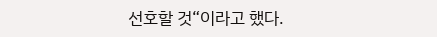선호할 것“이라고 했다.